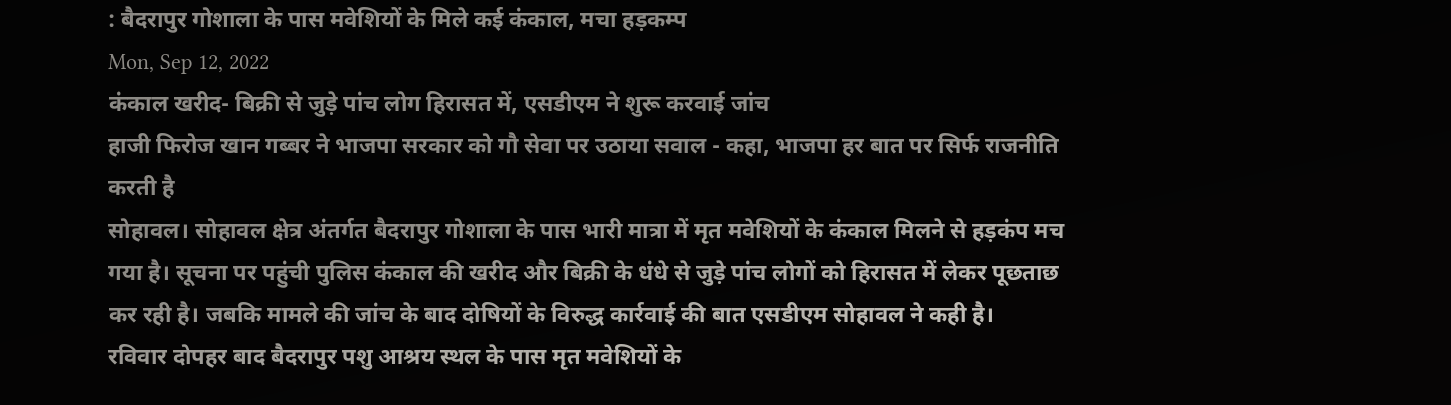: बैदरापुर गोशाला के पास मवेशियों के मिले कई कंकाल, मचा हड़कम्प
Mon, Sep 12, 2022
कंकाल खरीद- बिक्री से जुड़े पांच लोग हिरासत में, एसडीएम ने शुरू करवाई जांच
हाजी फिरोज खान गब्बर ने भाजपा सरकार को गौ सेवा पर उठाया सवाल - कहा, भाजपा हर बात पर सिर्फ राजनीति करती है
सोहावल। सोहावल क्षेत्र अंतर्गत बैदरापुर गोशाला के पास भारी मात्रा में मृत मवेशियों के कंकाल मिलने से हड़कंप मच गया है। सूचना पर पहुंची पुलिस कंकाल की खरीद और बिक्री के धंधे से जुड़े पांच लोगों को हिरासत में लेकर पूछताछ कर रही है। जबकि मामले की जांच के बाद दोषियों के विरुद्ध कार्रवाई की बात एसडीएम सोहावल ने कही है।
रविवार दोपहर बाद बैदरापुर पशु आश्रय स्थल के पास मृत मवेशियों के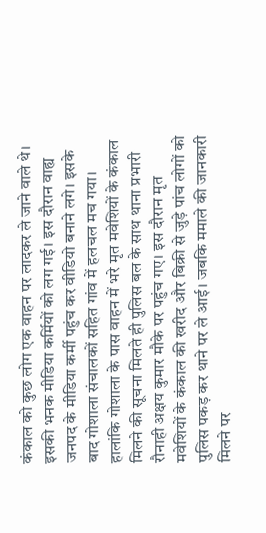कंकाल को कुछ लोग एक वाहन पर लादकर ले जाने वाले थे। इसकी भनक मीडिया कर्मियों को लग गई। इस दौरान वाह्य जनपद के मीडिया कर्मी पहुंच कर वीडियो बनाने लगे। इसके बाद गोशाला संचालकों सहित गांव में हलचल मच गया। हालांकि गोशाला के पास वाहन में भरे मृत मवेशियों के कंकाल मिलने की सूचना मिलते ही पुलिस बल के साथ थाना प्रभारी रौनाही अक्षय कुमार मौके पर पहुंच गए। इस दौरान मृत मवेशियों के कंकाल की खरीद और बिक्री से जुड़े पांच लोगों को पुलिस पकड़ कर थाने पर ले आई। जबकि ममाले की जानकारी मिलने पर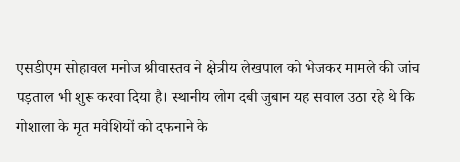एसडीएम सोहावल मनोज श्रीवास्तव ने क्षेत्रीय लेखपाल को भेजकर मामले की जांच पड़ताल भी शुरू करवा दिया है। स्थानीय लोग दबी जुबान यह सवाल उठा रहे थे कि गोशाला के मृत मवेशियों को दफनाने के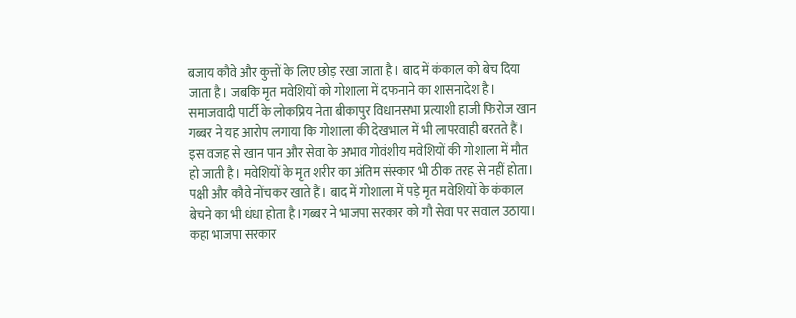बजाय कौवे और कुत्तों के लिए छोड़ रखा जाता है। बाद में कंकाल को बेच दिया जाता है। जबकि मृत मवेशियों को गोशाला में दफनाने का शासनादेश है।
समाजवादी पार्टी के लोकप्रिय नेता बीकापुर विधानसभा प्रत्याशी हाजी फिरोज खान गब्बर ने यह आरोप लगाया कि गोशाला की देखभाल में भी लापरवाही बरतते हैं। इस वजह से खान पान और सेवा के अभाव गोवंशीय मवेशियों की गोशाला में मौत हो जाती है। मवेशियों के मृत शरीर का अंतिम संस्कार भी ठीक तरह से नहीं होता। पक्षी और कौवे नोंचकर खाते हैं। बाद में गोशाला में पड़े मृत मवेशियों के कंकाल बेचने का भी धंधा होता है।गब्बर ने भाजपा सरकार को गौ सेवा पर सवाल उठाया। कहा भाजपा सरकार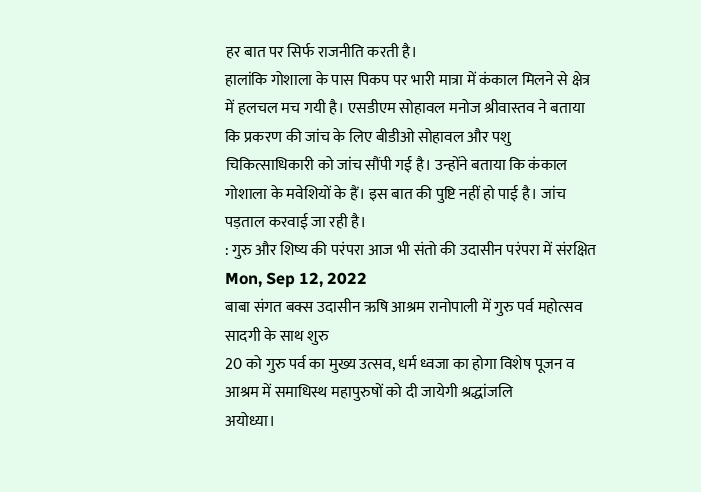हर बात पर सिर्फ राजनीति करती है।
हालांकि गोशाला के पास पिकप पर भारी मात्रा में कंकाल मिलने से क्षेत्र में हलचल मच गयी है। एसडीएम सोहावल मनोज श्रीवास्तव ने बताया कि प्रकरण की जांच के लिए बीडीओ सोहावल और पशु चिकित्साधिकारी को जांच सौंपी गई है। उन्होंने बताया कि कंकाल गोशाला के मवेशियों के हैं। इस बात की पुष्टि नहीं हो पाई है। जांच पड़ताल करवाई जा रही है।
: गुरु और शिष्य की परंपरा आज भी संतो की उदासीन परंपरा में संरक्षित
Mon, Sep 12, 2022
बाबा संगत बक्स उदासीन ऋषि आश्रम रानोपाली में गुरु पर्व महोत्सव सादगी के साथ शुरु
20 को गुरु पर्व का मुख्य उत्सव, धर्म ध्वजा का होगा विशेष पूजन व आश्रम में समाधिस्थ महापुरुषों को दी जायेगी श्रद्धांजलि
अयोध्या।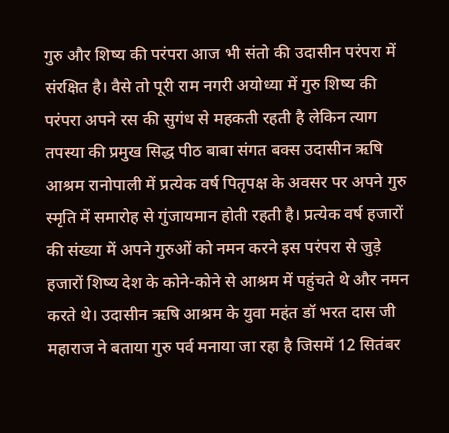गुरु और शिष्य की परंपरा आज भी संतो की उदासीन परंपरा में संरक्षित है। वैसे तो पूरी राम नगरी अयोध्या में गुरु शिष्य की परंपरा अपने रस की सुगंध से महकती रहती है लेकिन त्याग तपस्या की प्रमुख सिद्ध पीठ बाबा संगत बक्स उदासीन ऋषि आश्रम रानोपाली में प्रत्येक वर्ष पितृपक्ष के अवसर पर अपने गुरु स्मृति में समारोह से गुंजायमान होती रहती है। प्रत्येक वर्ष हजारों की संख्या में अपने गुरुओं को नमन करने इस परंपरा से जुड़े हजारों शिष्य देश के कोने-कोने से आश्रम में पहुंचते थे और नमन करते थे। उदासीन ऋषि आश्रम के युवा महंत डॉ भरत दास जी महाराज ने बताया गुरु पर्व मनाया जा रहा है जिसमें 12 सितंबर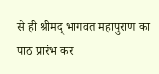से ही श्रीमद् भागवत महापुराण का पाठ प्रारंभ कर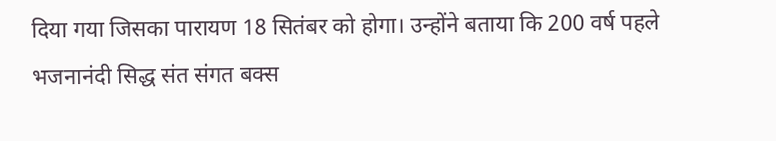दिया गया जिसका पारायण 18 सितंबर को होगा। उन्होंने बताया कि 200 वर्ष पहले भजनानंदी सिद्ध संत संगत बक्स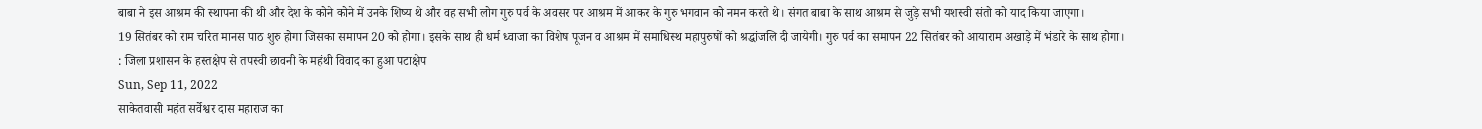बाबा ने इस आश्रम की स्थापना की थी और देश के कोने कोने में उनके शिष्य थे और वह सभी लोग गुरु पर्व के अवसर पर आश्रम में आकर के गुरु भगवान को नमन करते थे। संगत बाबा के साथ आश्रम से जुड़े सभी यशस्वी संतो को याद किया जाएगा।
19 सितंबर को राम चरित मानस पाठ शुरु होगा जिसका समापन 20 को होगा। इसके साथ ही धर्म ध्वाजा का विशेष पूजन व आश्रम में समाधिस्थ महापुरुषों को श्रद्धांजलि दी जायेगी। गुरु पर्व का समापन 22 सितंबर को आयाराम अखाड़े में भंडारे के साथ होगा।
: जिला प्रशासन के हस्तक्षेप से तपस्वी छावनी के महंथी विवाद का हुआ पटाक्षेप
Sun, Sep 11, 2022
साकेतवासी महंत सर्वेश्वर दास महाराज का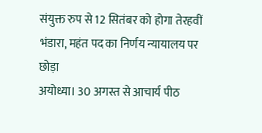संयुक्त रुप से 12 सितंबर को होगा तेरहवीं भंडारा, महंत पद का निर्णय न्यायालय पर छोड़ा
अयोध्या। 30 अगस्त से आचार्य पीठ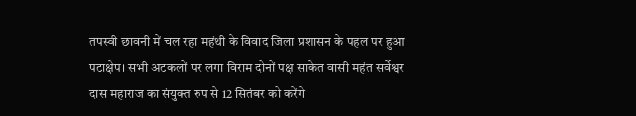तपस्वी छावनी में चल रहा महंथी के विवाद जिला प्रशासन के पहल पर हुआ पटाक्षेप। सभी अटकलों पर लगा विराम दोनों पक्ष साकेत वासी महंत सर्वेश्वर दास महाराज का संयुक्त रुप से 12 सितंबर को करेंगे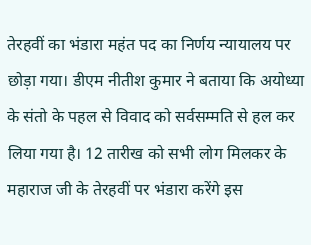तेरहवीं का भंडारा महंत पद का निर्णय न्यायालय पर छोड़ा गया। डीएम नीतीश कुमार ने बताया कि अयोध्या के संतो के पहल से विवाद को सर्वसम्मति से हल कर लिया गया है। 12 तारीख को सभी लोग मिलकर के महाराज जी के तेरहवीं पर भंडारा करेंगे इस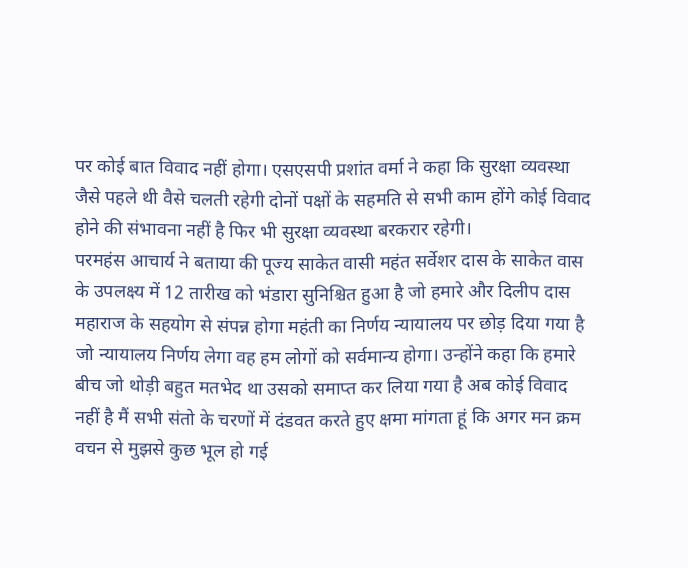पर कोई बात विवाद नहीं होगा। एसएसपी प्रशांत वर्मा ने कहा कि सुरक्षा व्यवस्था जैसे पहले थी वैसे चलती रहेगी दोनों पक्षों के सहमति से सभी काम होंगे कोई विवाद होने की संभावना नहीं है फिर भी सुरक्षा व्यवस्था बरकरार रहेगी।
परमहंस आचार्य ने बताया की पूज्य साकेत वासी महंत सर्वेशर दास के साकेत वास के उपलक्ष्य में 12 तारीख को भंडारा सुनिश्चित हुआ है जो हमारे और दिलीप दास महाराज के सहयोग से संपन्न होगा महंती का निर्णय न्यायालय पर छोड़ दिया गया है जो न्यायालय निर्णय लेगा वह हम लोगों को सर्वमान्य होगा। उन्होंने कहा कि हमारे बीच जो थोड़ी बहुत मतभेद था उसको समाप्त कर लिया गया है अब कोई विवाद नहीं है मैं सभी संतो के चरणों में दंडवत करते हुए क्षमा मांगता हूं कि अगर मन क्रम वचन से मुझसे कुछ भूल हो गई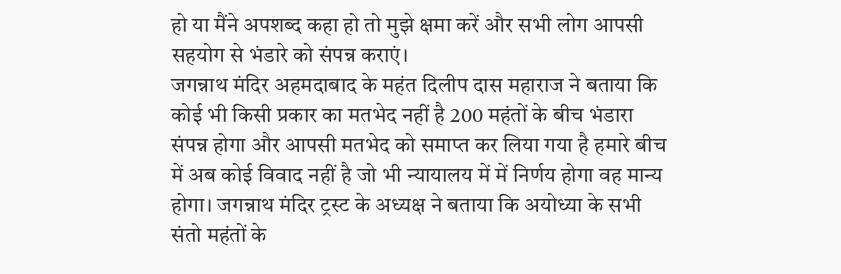हो या मैंने अपशब्द कहा हो तो मुझे क्षमा करें और सभी लोग आपसी सहयोग से भंडारे को संपन्न कराएं।
जगन्नाथ मंदिर अहमदाबाद के महंत दिलीप दास महाराज ने बताया कि कोई भी किसी प्रकार का मतभेद नहीं है 200 महंतों के बीच भंडारा संपन्न होगा और आपसी मतभेद को समाप्त कर लिया गया है हमारे बीच में अब कोई विवाद नहीं है जो भी न्यायालय में में निर्णय होगा वह मान्य होगा। जगन्नाथ मंदिर ट्रस्ट के अध्यक्ष ने बताया कि अयोध्या के सभी संतो महंतों के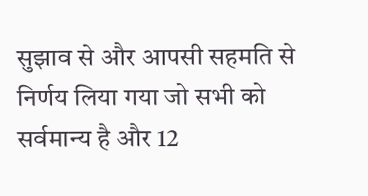सुझाव से और आपसी सहमति से निर्णय लिया गया जो सभी को सर्वमान्य है और 12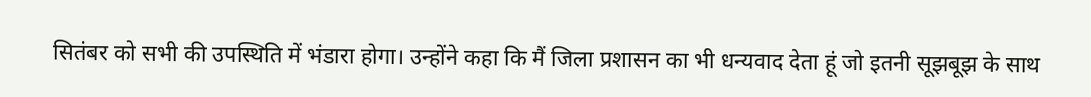सितंबर को सभी की उपस्थिति में भंडारा होगा। उन्होंने कहा कि मैं जिला प्रशासन का भी धन्यवाद देता हूं जो इतनी सूझबूझ के साथ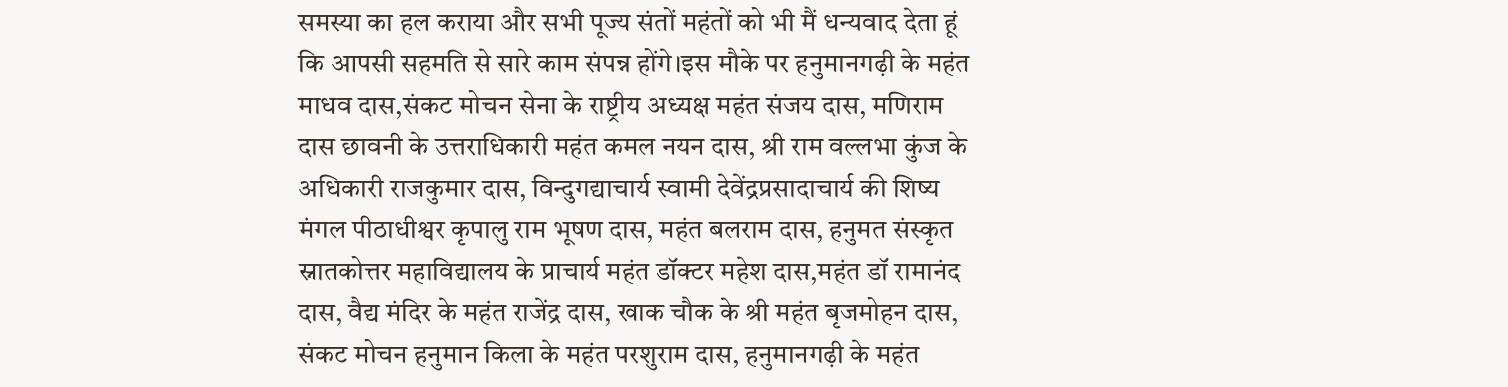समस्या का हल कराया और सभी पूज्य संतों महंतों को भी मैं धन्यवाद देता हूं कि आपसी सहमति से सारे काम संपन्न होंगे।इस मौके पर हनुमानगढ़ी के महंत माधव दास,संकट मोचन सेना के राष्ट्रीय अध्यक्ष महंत संजय दास, मणिराम दास छावनी के उत्तराधिकारी महंत कमल नयन दास, श्री राम वल्लभा कुंज के अधिकारी राजकुमार दास, विन्दुगद्याचार्य स्वामी देवेंद्रप्रसादाचार्य की शिष्य मंगल पीठाधीश्वर कृपालु राम भूषण दास, महंत बलराम दास, हनुमत संस्कृत स्नातकोत्तर महाविद्यालय के प्राचार्य महंत डॉक्टर महेश दास,महंत डॉ रामानंद दास, वैद्य मंदिर के महंत राजेंद्र दास, खाक चौक के श्री महंत बृजमोहन दास, संकट मोचन हनुमान किला के महंत परशुराम दास, हनुमानगढ़ी के महंत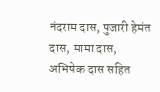नंदराम दास, पुजारी हेमंत दास, मामा दास, अभिषेक दास सहित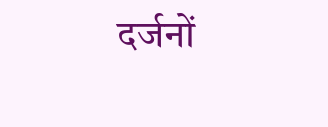दर्जनों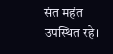संत महंत उपस्थित रहे।